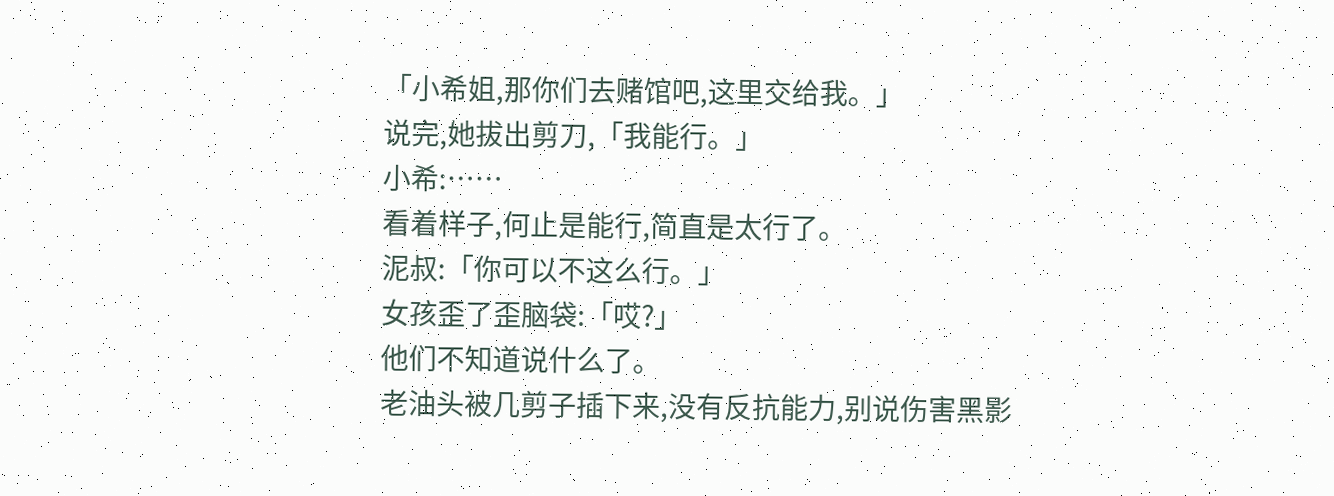「小希姐,那你们去赌馆吧,这里交给我。」
说完,她拔出剪刀,「我能行。」
小希:……
看着样子,何止是能行,简直是太行了。
泥叔:「你可以不这么行。」
女孩歪了歪脑袋:「哎?」
他们不知道说什么了。
老油头被几剪子插下来,没有反抗能力,别说伤害黑影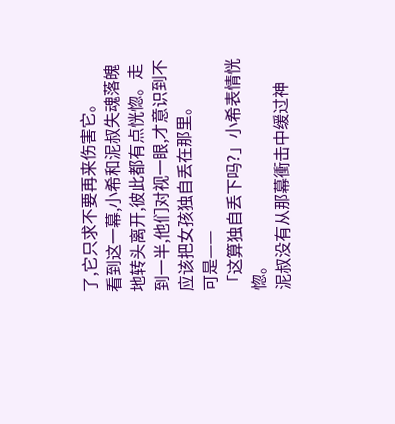了,它只求不要再来伤害它。
看到这一幕,小希和泥叔失魂落魄地转头离开,彼此都有点恍惚。走到一半,他们对视一眼,才意识到不应该把女孩独自丢在那里。
可是——
「这算独自丢下吗?」小希表情恍惚。
泥叔没有从那幕衝击中缓过神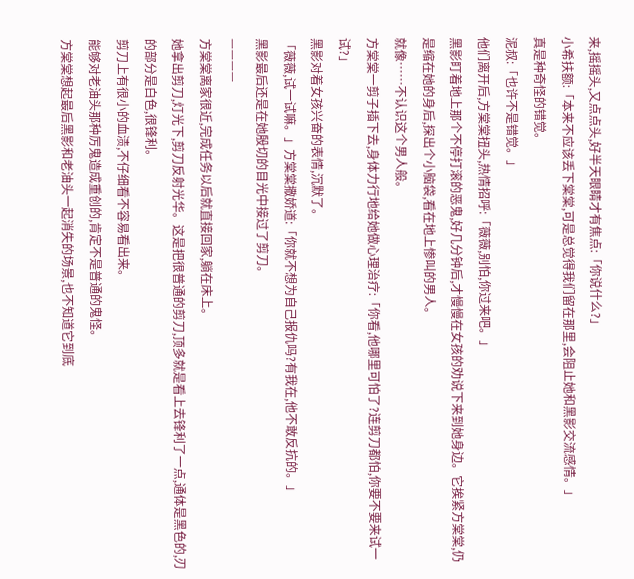来,摇摇头,又点点头,好半天眼睛才有焦点:「你说什么?」
小希扶额:「本来不应该丢下棠棠,可是总觉得我们留在那里,会阻止她和黑影交流感情。」
真是种奇怪的错觉。
泥叔:「也许不是错觉。」
他们离开后,方棠棠扭头,热情招呼:「薇薇,别怕,你过来吧。」
黑影盯着地上那个不停打滚的恶鬼,好几分钟后,才慢慢在女孩的劝说下来到她身边。它挨紧方棠棠,仍是缩在她的身后,探出个小脑袋,看在地上惨叫的男人。
就像……不认识这个男人般。
方棠棠一剪子插下去,身体力行地给她做心理治疗:「你看,他哪里可怕了?连剪刀都怕,你要不要来试一试?」
黑影对着女孩兴奋的表情,沉默了。
「薇薇,试一试嘛。」方棠棠撒娇道:「你就不想为自己报仇吗?有我在,他不敢反抗的。」
黑影最后还是在她殷切的目光中接过了剪刀。
————
方棠棠离家很近,完成任务以后就直接回家,躺在床上。
她拿出剪刀,灯光下,剪刀反射光华。这是把很普通的剪刀,顶多就是看上去锋利了一点,通体是黑色的,刃的部分是白色,很锋利。
剪刀上有很小的血渍,不仔细看不容易看出来。
能够对老油头那种厉鬼造成重创的,肯定不是普通的鬼怪。
方棠棠想起最后黑影和老油头一起消失的场景,也不知道它到底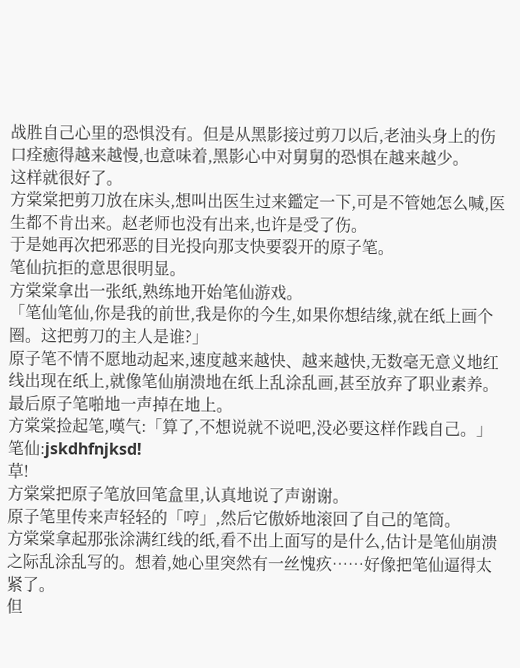战胜自己心里的恐惧没有。但是从黑影接过剪刀以后,老油头身上的伤口痊癒得越来越慢,也意味着,黑影心中对舅舅的恐惧在越来越少。
这样就很好了。
方棠棠把剪刀放在床头,想叫出医生过来鑑定一下,可是不管她怎么喊,医生都不肯出来。赵老师也没有出来,也许是受了伤。
于是她再次把邪恶的目光投向那支快要裂开的原子笔。
笔仙抗拒的意思很明显。
方棠棠拿出一张纸,熟练地开始笔仙游戏。
「笔仙笔仙,你是我的前世,我是你的今生,如果你想结缘,就在纸上画个圈。这把剪刀的主人是谁?」
原子笔不情不愿地动起来,速度越来越快、越来越快,无数毫无意义地红线出现在纸上,就像笔仙崩溃地在纸上乱涂乱画,甚至放弃了职业素养。
最后原子笔啪地一声掉在地上。
方棠棠捡起笔,嘆气:「算了,不想说就不说吧,没必要这样作践自己。」
笔仙:jskdhfnjksd!
草!
方棠棠把原子笔放回笔盒里,认真地说了声谢谢。
原子笔里传来声轻轻的「哼」,然后它傲娇地滚回了自己的笔筒。
方棠棠拿起那张涂满红线的纸,看不出上面写的是什么,估计是笔仙崩溃之际乱涂乱写的。想着,她心里突然有一丝愧疚……好像把笔仙逼得太紧了。
但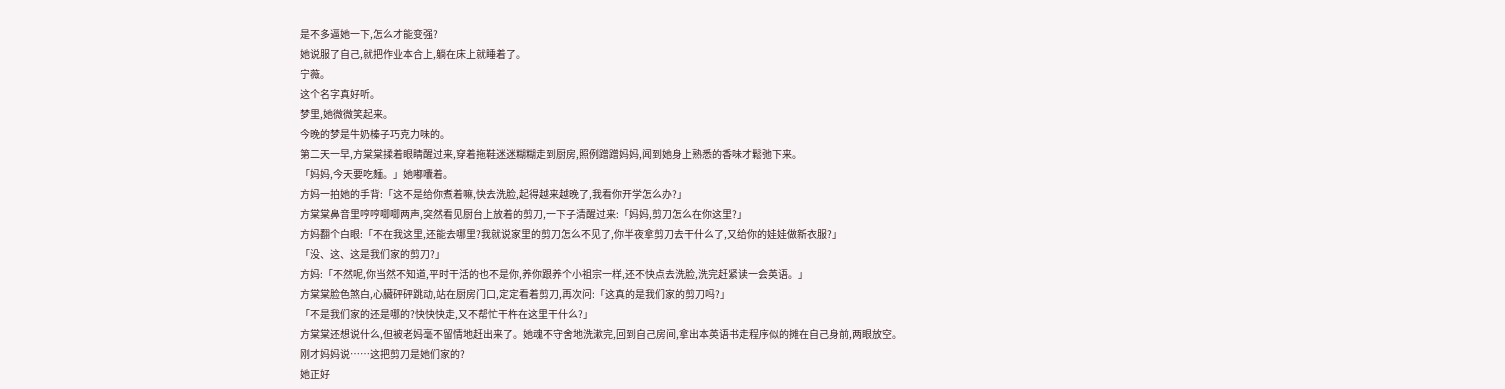是不多逼她一下,怎么才能变强?
她说服了自己,就把作业本合上,躺在床上就睡着了。
宁薇。
这个名字真好听。
梦里,她微微笑起来。
今晚的梦是牛奶榛子巧克力味的。
第二天一早,方棠棠揉着眼睛醒过来,穿着拖鞋迷迷糊糊走到厨房,照例蹭蹭妈妈,闻到她身上熟悉的香味才鬆弛下来。
「妈妈,今天要吃麵。」她嘟囔着。
方妈一拍她的手背:「这不是给你煮着嘛,快去洗脸,起得越来越晚了,我看你开学怎么办?」
方棠棠鼻音里哼哼唧唧两声,突然看见厨台上放着的剪刀,一下子清醒过来:「妈妈,剪刀怎么在你这里?」
方妈翻个白眼:「不在我这里,还能去哪里?我就说家里的剪刀怎么不见了,你半夜拿剪刀去干什么了,又给你的娃娃做新衣服?」
「没、这、这是我们家的剪刀?」
方妈:「不然呢,你当然不知道,平时干活的也不是你,养你跟养个小祖宗一样,还不快点去洗脸,洗完赶紧读一会英语。」
方棠棠脸色煞白,心臟砰砰跳动,站在厨房门口,定定看着剪刀,再次问:「这真的是我们家的剪刀吗?」
「不是我们家的还是哪的?快快快走,又不帮忙干杵在这里干什么?」
方棠棠还想说什么,但被老妈毫不留情地赶出来了。她魂不守舍地洗漱完,回到自己房间,拿出本英语书走程序似的摊在自己身前,两眼放空。
刚才妈妈说……这把剪刀是她们家的?
她正好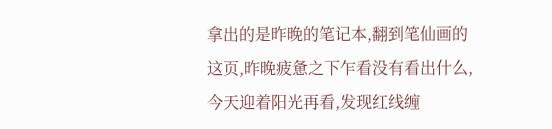拿出的是昨晚的笔记本,翻到笔仙画的这页,昨晚疲惫之下乍看没有看出什么,今天迎着阳光再看,发现红线缠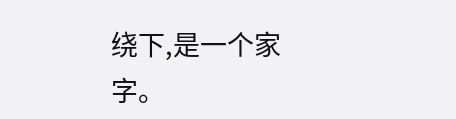绕下,是一个家字。